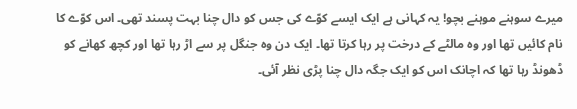میرے سوہنے موہنے بچو! یہ کہانی ہے ایک ایسے کوّے کی جس کو دال چنا بہت پسند تھی۔ اس کوّے کا نام کائیں تھا اور وہ مالٹے کے درخت پر رہا کرتا تھا۔ ایک دن وہ جنگل پر سے اڑ رہا تھا اور کچھ کھانے کو ڈھونڈ رہا تھا کہ اچانک اس کو ایک جگہ دال چنا پڑی نظر آئی۔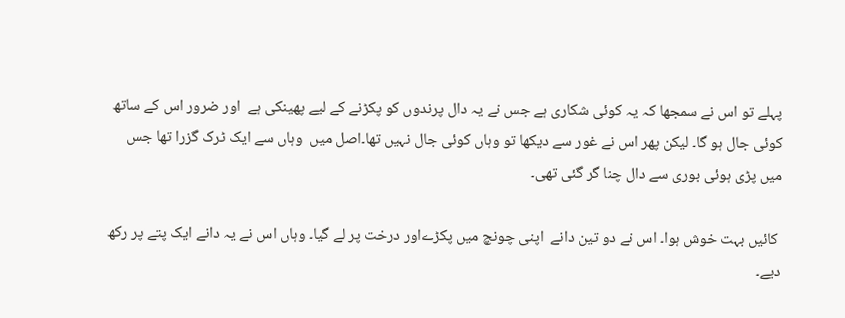پہلے تو اس نے سمجھا کہ یہ کوئی شکاری ہے جس نے یہ دال پرندوں کو پکڑنے کے لیے پھینکی ہے  اور ضرور اس کے ساتھ کوئی جال ہو گا۔ لیکن پھر اس نے غور سے دیکھا تو وہاں کوئی جال نہیں تھا۔اصل میں  وہاں سے ایک ٹرک گزرا تھا جس میں پڑی ہوئی بوری سے دال چنا گر گئی تھی۔

 کائیں بہت خوش ہوا۔ اس نے دو تین دانے  اپنی چونچ میں پکڑےاور درخت پر لے گیا۔ وہاں اس نے یہ دانے ایک پتے پر رکھ دیے۔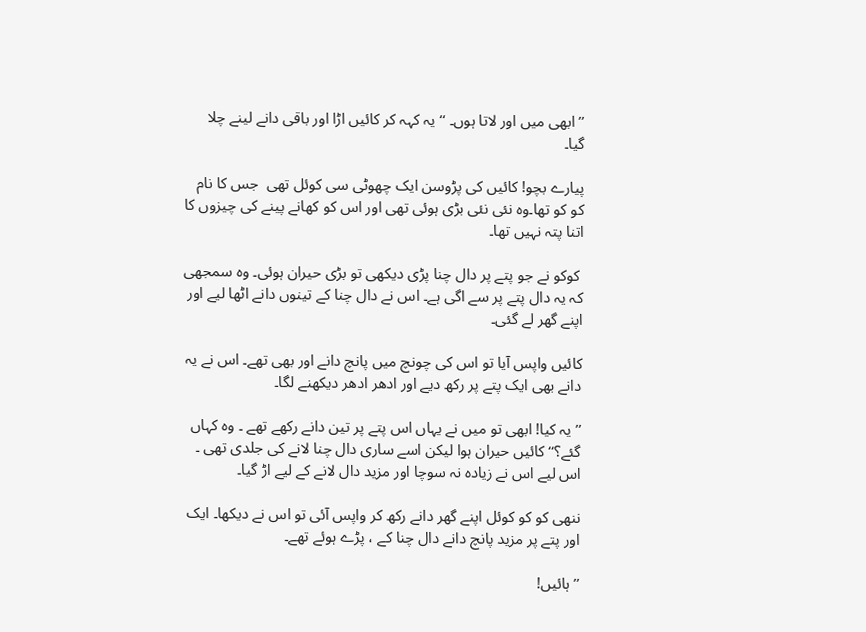’’ابھی میں اور لاتا ہوں۔ ‘‘ یہ کہہ کر کائیں اڑا اور باقی دانے لینے چلا گیا۔

پیارے بچو! کائیں کی پڑوسن ایک چھوٹی سی کوئل تھی  جس کا نام کو کو تھا۔وہ نئی نئی بڑی ہوئی تھی اور اس کو کھانے پینے کی چیزوں کا اتنا پتہ نہیں تھا۔

 کوکو نے جو پتے پر دال چنا پڑی دیکھی تو بڑی حیران ہوئی۔ وہ سمجھی کہ یہ دال پتے پر سے اگی ہے۔ اس نے دال چنا کے تینوں دانے اٹھا لیے اور اپنے گھر لے گئی۔

کائیں واپس آیا تو اس کی چونچ میں پانچ دانے اور بھی تھے۔ اس نے یہ دانے بھی ایک پتے پر رکھ دیے اور ادھر ادھر دیکھنے لگا۔

’’یہ کیا! ابھی تو میں نے یہاں اس پتے پر تین دانے رکھے تھے ۔ وہ کہاں گئے؟‘‘ کائیں حیران ہوا لیکن اسے ساری دال چنا لانے کی جلدی تھی ۔ اس لیے اس نے زیادہ نہ سوچا اور مزید دال لانے کے لیے اڑ گیا۔

ننھی کو کو کوئل اپنے گھر دانے رکھ کر واپس آئی تو اس نے دیکھا۔ ایک اور پتے پر مزید پانچ دانے دال چنا کے ، پڑے ہوئے تھے۔

’’ہائیں!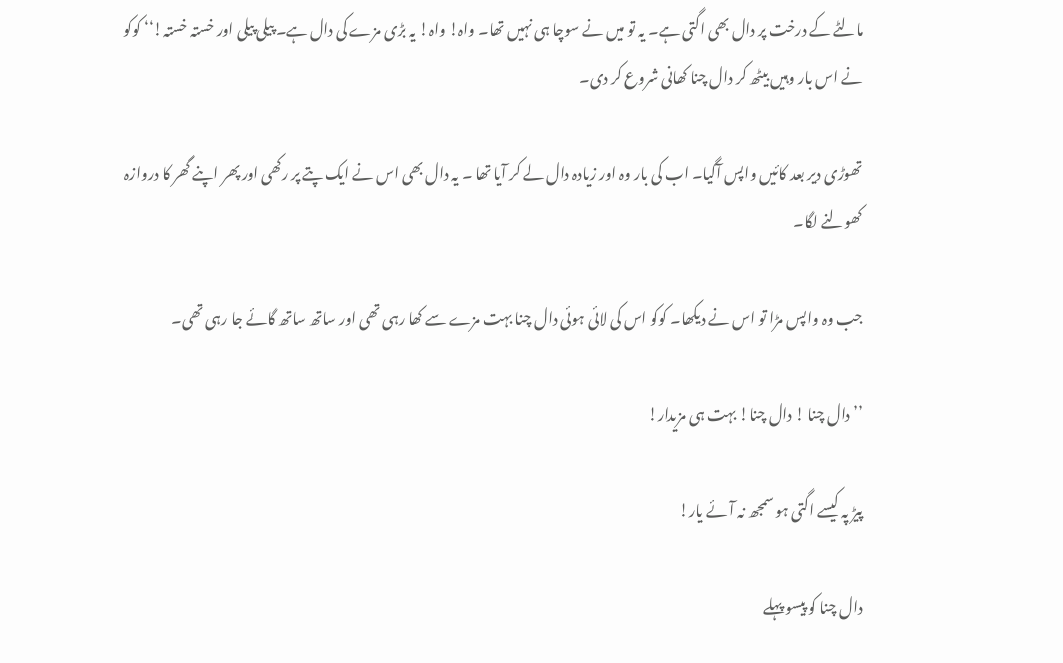مالٹے کے درخت پر دال بھی اگتی ہے۔ یہ تو میں نے سوچا ہی نہیں تھا۔ واہ! واہ! یہ بڑی مزے کی دال ہے۔ پیلی پیلی اور خستہ خستہ!‘‘ کوکو نے اس بار وہیں بیٹھ کر دال چنا کھانی شروع کر دی۔

تھوڑی دیر بعد کائیں واپس آگیا۔ اب کی بار وہ اور زیادہ دال لے کر آیا تھا ۔ یہ دال بھی اس نے ایک پتے پر رکھی اور پھر اپنے گھر کا دروازہ کھولنے لگا۔

جب وہ واپس مڑا تو اس نے دیکھا۔ کوکو اس کی لائی ہوئی دال چنا بہت مزے سے کھا رہی تھی اور ساتھ ساتھ گائے جا رہی تھی۔

’’دال چنا ! دال چنا! بہت ہی مزیدار!

پیڑ پہ کیسے اگتی ہو سمجھ نہ آئے یار!

دال چنا کو پیسو پہلے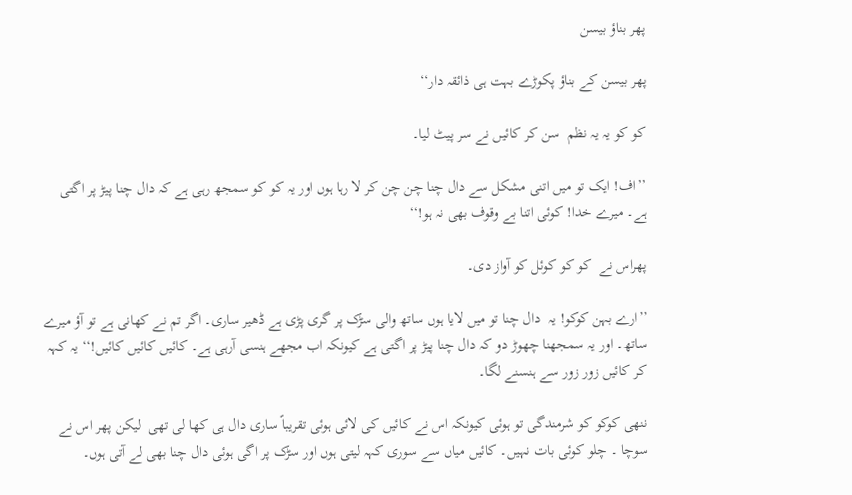پھر بناؤ بیسن

پھر بیسن کے بناؤ پکوڑے بہت ہی ذائقہ دار‘‘

کو کو یہ یہ نظم  سن کر کائیں نے سر پیٹ لیا۔

’’اف! ایک تو میں اتنی مشکل سے دال چنا چن چن کر لا رہا ہوں اور یہ کو کو سمجھ رہی ہے کہ دال چنا پیڑ پر اگتی ہے۔ میرے خدا! کوئی اتنا بے وقوف بھی نہ ہو!‘‘

پھراس نے  کو کو کوئل کو آواز دی۔

’’ارے بہن کوکو! یہ  دال چنا تو میں لایا ہوں ساتھ والی سڑک پر گری پڑی ہے ڈھیر ساری۔ اگر تم نے کھانی ہے تو آؤ میرے ساتھ۔ اور یہ سمجھنا چھوڑ دو کہ دال چنا پیڑ پر اگتی ہے کیونکہ اب مجھے ہنسی آرہی ہے۔ کائیں کائیں کائیں!‘‘ یہ کہہ کر کائیں زور زور سے ہنسنے لگا۔

ننھی کوکو کو شرمندگی تو ہوئی کیونکہ اس نے کائیں کی لائی ہوئی تقریباً ساری دال ہی کھا لی تھی  لیکن پھر اس نے سوچا ۔ چلو کوئی بات نہیں۔ کائیں میاں سے سوری کہہ لیتی ہوں اور سڑک پر اگی ہوئی دال چنا بھی لے آتی ہوں۔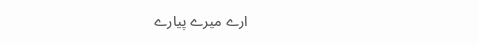ارے میرے پیارے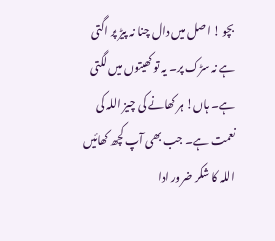بچو ! اصل میں دال چنا نہ پیڑ پر اگتی ہے نہ سڑک پر۔ یہ تو کھیتوں میں لگتی ہے۔ ہاں! ہر کھانے کی چیز اللہ کی نعمت ہے۔ جب بھی آپ کچھ کھائیں اللہ کا شکر ضرور ادا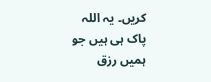کریں۔ یہ اللہ پاک ہی ہیں جو ہمیں رزق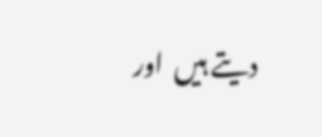دیتے ہیں  اور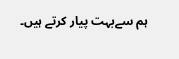ہم سےبہت پیار کرتے ہیں۔